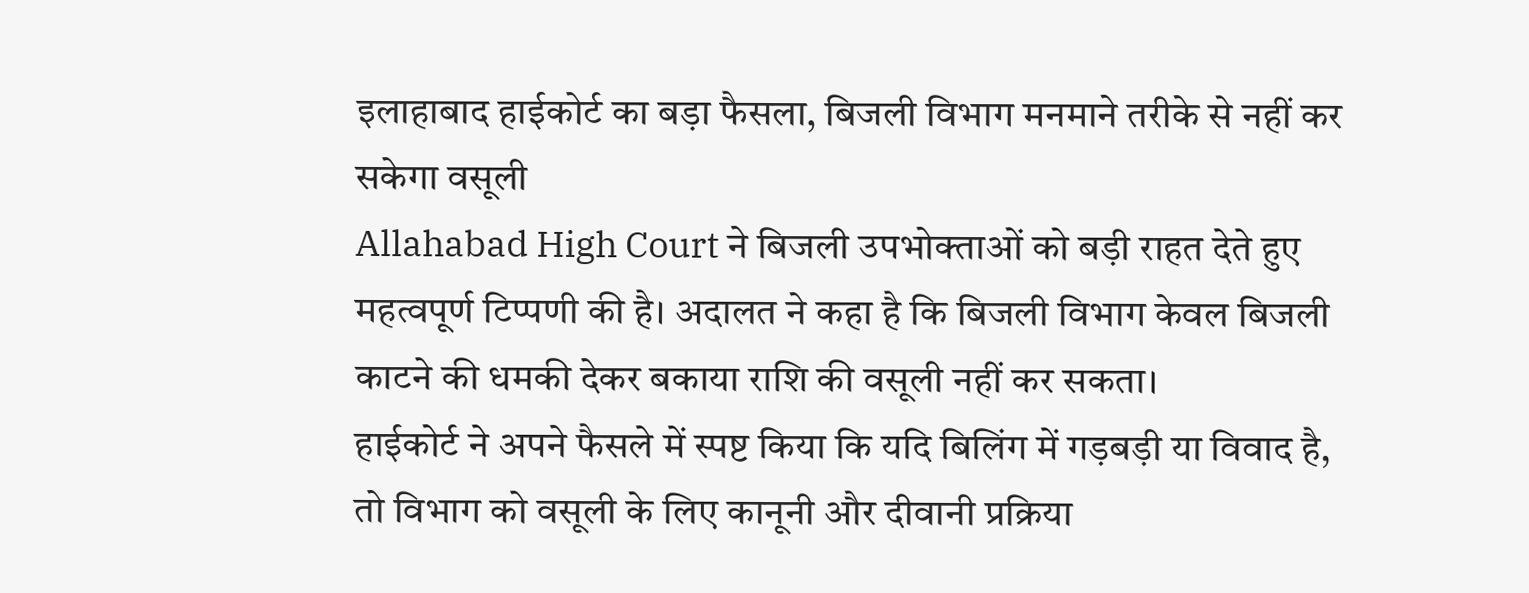इलाहाबाद हाईकोर्ट का बड़ा फैसला, बिजली विभाग मनमाने तरीके से नहीं कर सकेगा वसूली
Allahabad High Court ने बिजली उपभोक्ताओं को बड़ी राहत देते हुए महत्वपूर्ण टिप्पणी की है। अदालत ने कहा है कि बिजली विभाग केवल बिजली काटने की धमकी देकर बकाया राशि की वसूली नहीं कर सकता।
हाईकोर्ट ने अपने फैसले में स्पष्ट किया कि यदि बिलिंग में गड़बड़ी या विवाद है, तो विभाग को वसूली के लिए कानूनी और दीवानी प्रक्रिया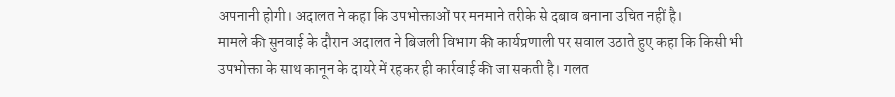अपनानी होगी। अदालत ने कहा कि उपभोक्ताओं पर मनमाने तरीके से दबाव बनाना उचित नहीं है।
मामले की सुनवाई के दौरान अदालत ने बिजली विभाग की कार्यप्रणाली पर सवाल उठाते हुए कहा कि किसी भी उपभोक्ता के साथ कानून के दायरे में रहकर ही कार्रवाई की जा सकती है। गलत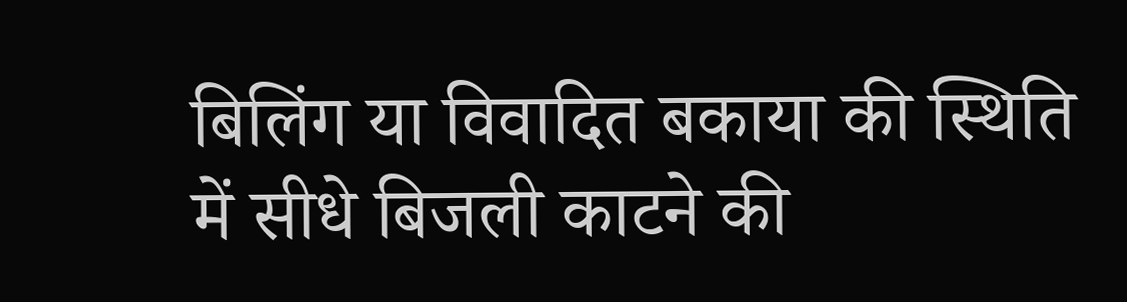बिलिंग या विवादित बकाया की स्थिति में सीधे बिजली काटने की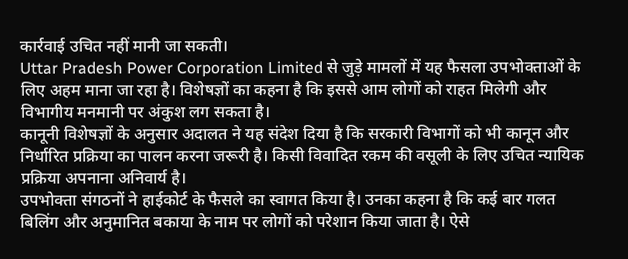कार्रवाई उचित नहीं मानी जा सकती।
Uttar Pradesh Power Corporation Limited से जुड़े मामलों में यह फैसला उपभोक्ताओं के लिए अहम माना जा रहा है। विशेषज्ञों का कहना है कि इससे आम लोगों को राहत मिलेगी और विभागीय मनमानी पर अंकुश लग सकता है।
कानूनी विशेषज्ञों के अनुसार अदालत ने यह संदेश दिया है कि सरकारी विभागों को भी कानून और निर्धारित प्रक्रिया का पालन करना जरूरी है। किसी विवादित रकम की वसूली के लिए उचित न्यायिक प्रक्रिया अपनाना अनिवार्य है।
उपभोक्ता संगठनों ने हाईकोर्ट के फैसले का स्वागत किया है। उनका कहना है कि कई बार गलत बिलिंग और अनुमानित बकाया के नाम पर लोगों को परेशान किया जाता है। ऐसे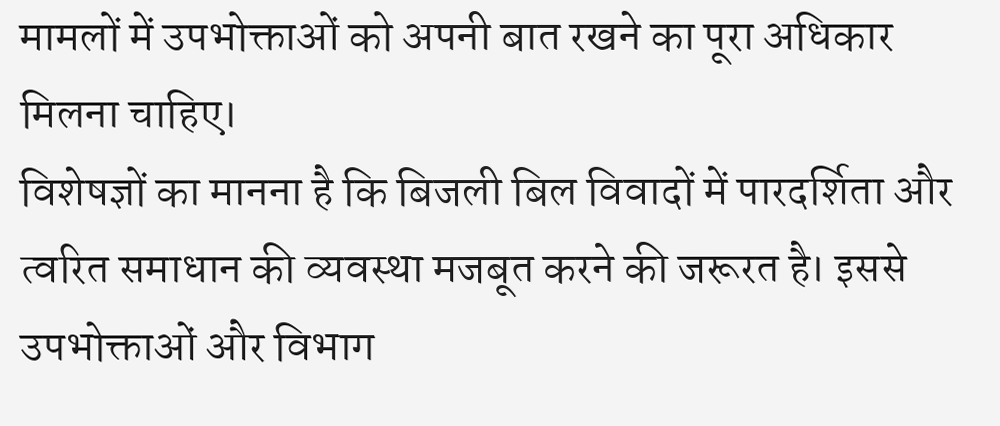मामलों में उपभोक्ताओं को अपनी बात रखने का पूरा अधिकार मिलना चाहिए।
विशेषज्ञों का मानना है कि बिजली बिल विवादों में पारदर्शिता और त्वरित समाधान की व्यवस्था मजबूत करने की जरूरत है। इससे उपभोक्ताओं और विभाग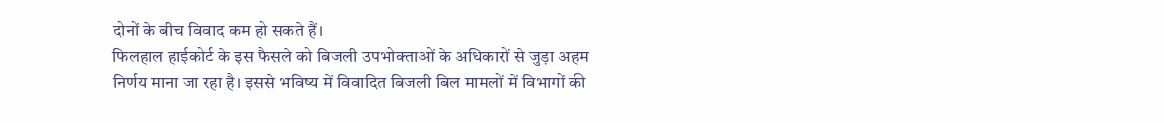दोनों के बीच विवाद कम हो सकते हैं।
फिलहाल हाईकोर्ट के इस फैसले को बिजली उपभोक्ताओं के अधिकारों से जुड़ा अहम निर्णय माना जा रहा है। इससे भविष्य में विवादित बिजली बिल मामलों में विभागों की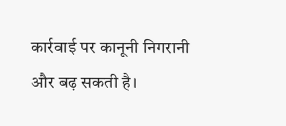कार्रवाई पर कानूनी निगरानी और बढ़ सकती है।